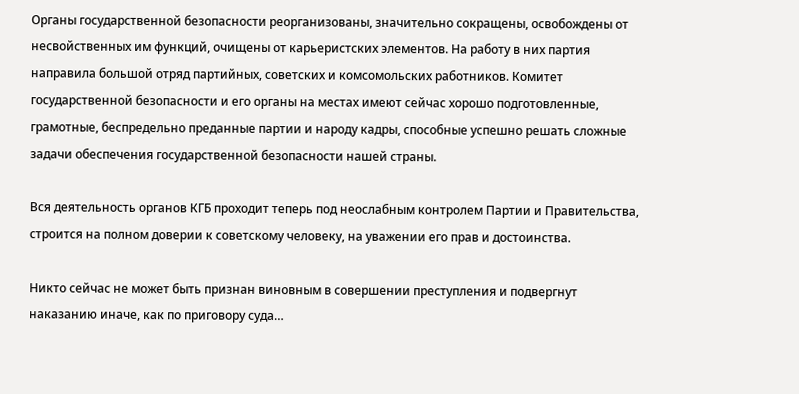Органы государственной безопасности реорганизованы, значительно сокращены, освобождены от несвойственных им функций, очищены от карьеристских элементов. На работу в них партия направила большой отряд партийных, советских и комсомольских работников. Комитет государственной безопасности и его органы на местах имеют сейчас хорошо подготовленные, грамотные, беспредельно преданные партии и народу кадры, способные успешно решать сложные задачи обеспечения государственной безопасности нашей страны.

Вся деятельность органов КГБ проходит теперь под неослабным контролем Партии и Правительства, строится на полном доверии к советскому человеку, на уважении его прав и достоинства.

Никто сейчас не может быть признан виновным в совершении преступления и подвергнут наказанию иначе, как по приговору суда…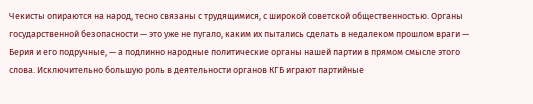Чекисты опираются на народ, тесно связаны с трудящимися, с широкой советской общественностью. Органы государственной безопасности — это уже не пугало, каким их пытались сделать в недалеком прошлом враги — Берия и его подручные, — а подлинно народные политические органы нашей партии в прямом смысле этого слова. Исключительно большую роль в деятельности органов КГБ играют партийные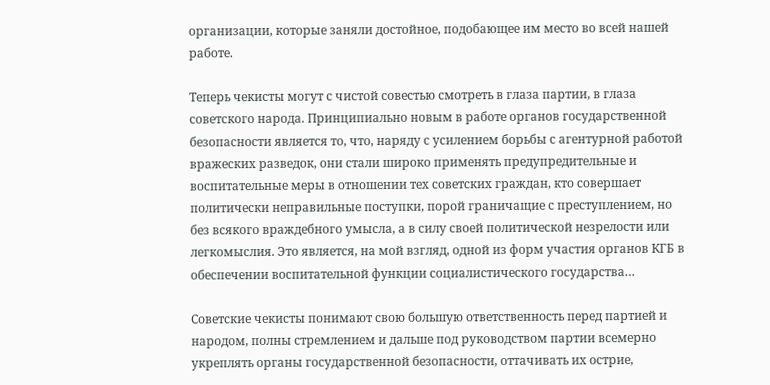организации, которые заняли достойное, подобающее им место во всей нашей работе.

Теперь чекисты могут с чистой совестью смотреть в глаза партии, в глаза советского народа. Принципиально новым в работе органов государственной безопасности является то, что, наряду с усилением борьбы с агентурной работой вражеских разведок, они стали широко применять предупредительные и воспитательные меры в отношении тех советских граждан, кто совершает политически неправильные поступки, порой граничащие с преступлением, но без всякого враждебного умысла, а в силу своей политической незрелости или легкомыслия. Это является, на мой взгляд, одной из форм участия органов КГБ в обеспечении воспитательной функции социалистического государства…

Советские чекисты понимают свою большую ответственность перед партией и народом, полны стремлением и дальше под руководством партии всемерно укреплять органы государственной безопасности, оттачивать их острие,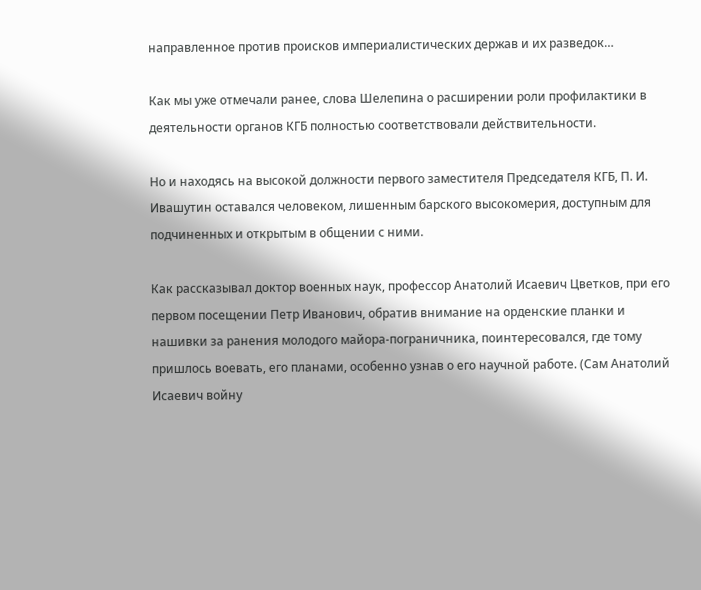направленное против происков империалистических держав и их разведок…

Как мы уже отмечали ранее, слова Шелепина о расширении роли профилактики в деятельности органов КГБ полностью соответствовали действительности.

Но и находясь на высокой должности первого заместителя Председателя КГБ, П. И. Ивашутин оставался человеком, лишенным барского высокомерия, доступным для подчиненных и открытым в общении с ними.

Как рассказывал доктор военных наук, профессор Анатолий Исаевич Цветков, при его первом посещении Петр Иванович, обратив внимание на орденские планки и нашивки за ранения молодого майора-пограничника, поинтересовался, где тому пришлось воевать, его планами, особенно узнав о его научной работе. (Сам Анатолий Исаевич войну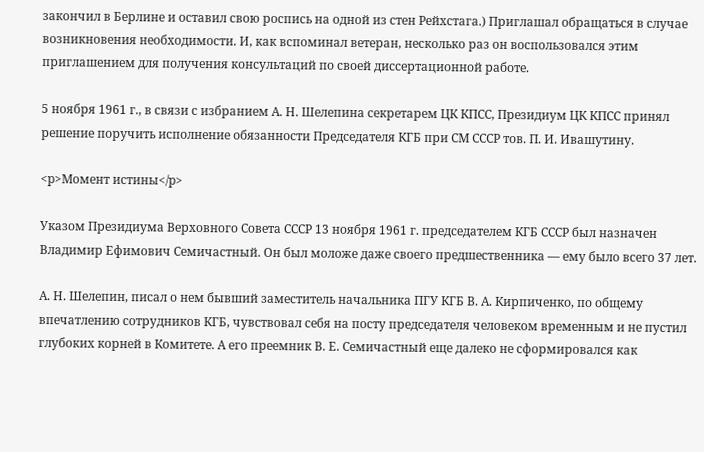закончил в Берлине и оставил свою роспись на одной из стен Рейхстага.) Приглашал обращаться в случае возникновения необходимости. И, как вспоминал ветеран, несколько раз он воспользовался этим приглашением для получения консультаций по своей диссертационной работе.

5 ноября 1961 г., в связи с избранием А. Н. Шелепина секретарем ЦК КПСС, Президиум ЦК КПСС принял решение поручить исполнение обязанности Председателя КГБ при СМ СССР тов. П. И. Ивашутину.

<p>Момент истины</p>

Указом Президиума Верховного Совета СССР 13 ноября 1961 г. председателем КГБ СССР был назначен Владимир Ефимович Семичастный. Он был моложе даже своего предшественника — ему было всего 37 лет.

А. Н. Шелепин, писал о нем бывший заместитель начальника ПГУ КГБ В. А. Кирпиченко, по общему впечатлению сотрудников КГБ, чувствовал себя на посту председателя человеком временным и не пустил глубоких корней в Комитете. А его преемник В. Е. Семичастный еще далеко не сформировался как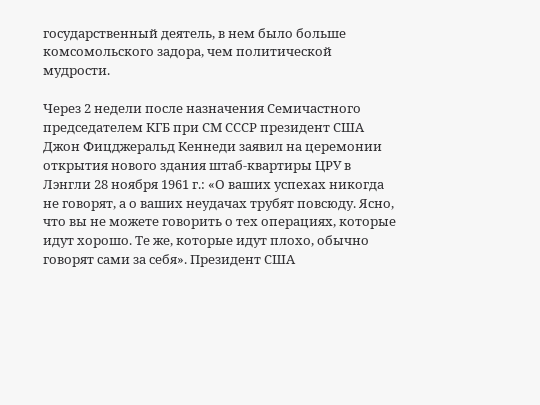государственный деятель, в нем было больше комсомольского задора, чем политической мудрости.

Через 2 недели после назначения Семичастного председателем КГБ при СМ СССР президент США Джон Фицджеральд Кеннеди заявил на церемонии открытия нового здания штаб-квартиры ЦРУ в Лэнгли 28 ноября 1961 г.: «О ваших успехах никогда не говорят, а о ваших неудачах трубят повсюду. Ясно, что вы не можете говорить о тех операциях, которые идут хорошо. Те же, которые идут плохо, обычно говорят сами за себя». Президент США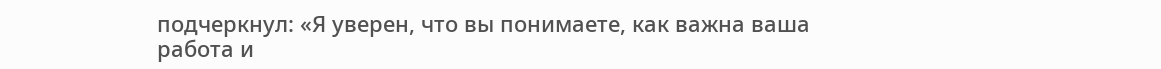подчеркнул: «Я уверен, что вы понимаете, как важна ваша работа и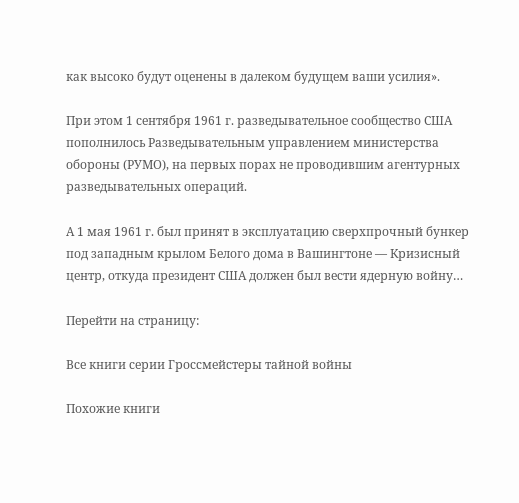как высоко будут оценены в далеком будущем ваши усилия».

При этом 1 сентября 1961 г. разведывательное сообщество США пополнилось Разведывательным управлением министерства обороны (РУМО), на первых порах не проводившим агентурных разведывательных операций.

А 1 мая 1961 г. был принят в эксплуатацию сверхпрочный бункер под западным крылом Белого дома в Вашингтоне — Кризисный центр, откуда президент США должен был вести ядерную войну…

Перейти на страницу:

Все книги серии Гроссмейстеры тайной войны

Похожие книги